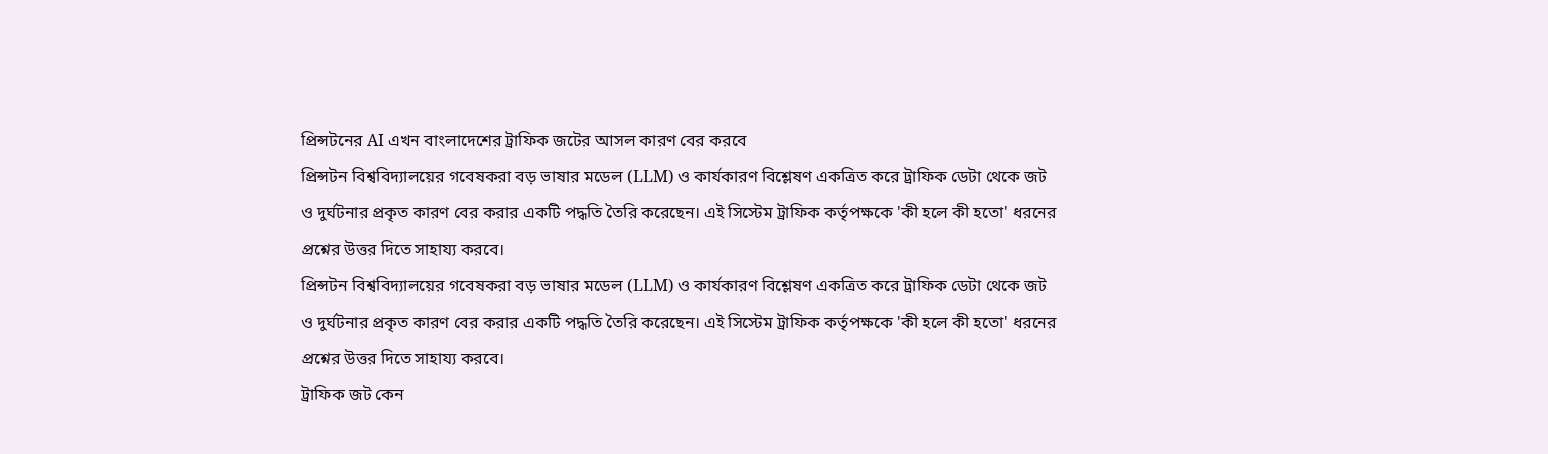প্রিন্সটনের AI এখন বাংলাদেশের ট্রাফিক জটের আসল কারণ বের করবে
প্রিন্সটন বিশ্ববিদ্যালয়ের গবেষকরা বড় ভাষার মডেল (LLM) ও কার্যকারণ বিশ্লেষণ একত্রিত করে ট্রাফিক ডেটা থেকে জট ও দুর্ঘটনার প্রকৃত কারণ বের করার একটি পদ্ধতি তৈরি করেছেন। এই সিস্টেম ট্রাফিক কর্তৃপক্ষকে 'কী হলে কী হতো' ধরনের প্রশ্নের উত্তর দিতে সাহায্য করবে।
প্রিন্সটন বিশ্ববিদ্যালয়ের গবেষকরা বড় ভাষার মডেল (LLM) ও কার্যকারণ বিশ্লেষণ একত্রিত করে ট্রাফিক ডেটা থেকে জট ও দুর্ঘটনার প্রকৃত কারণ বের করার একটি পদ্ধতি তৈরি করেছেন। এই সিস্টেম ট্রাফিক কর্তৃপক্ষকে 'কী হলে কী হতো' ধরনের প্রশ্নের উত্তর দিতে সাহায্য করবে।
ট্রাফিক জট কেন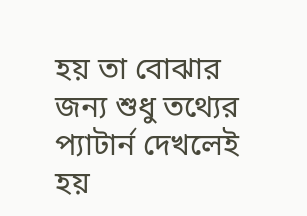হয় তা বোঝার জন্য শুধু তথ্যের প্যাটার্ন দেখলেই হয়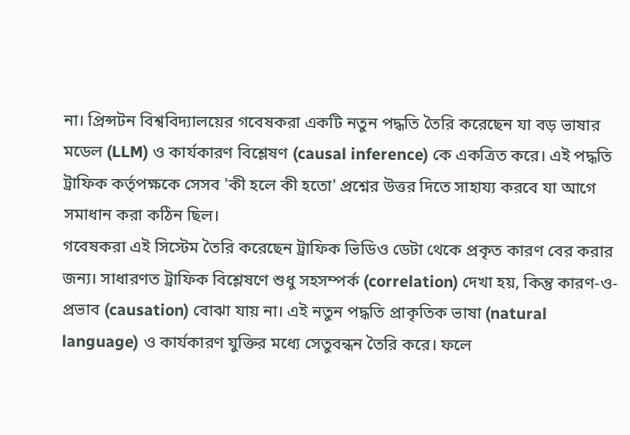না। প্রিন্সটন বিশ্ববিদ্যালয়ের গবেষকরা একটি নতুন পদ্ধতি তৈরি করেছেন যা বড় ভাষার মডেল (LLM) ও কার্যকারণ বিশ্লেষণ (causal inference) কে একত্রিত করে। এই পদ্ধতি ট্রাফিক কর্তৃপক্ষকে সেসব 'কী হলে কী হতো' প্রশ্নের উত্তর দিতে সাহায্য করবে যা আগে সমাধান করা কঠিন ছিল।
গবেষকরা এই সিস্টেম তৈরি করেছেন ট্রাফিক ভিডিও ডেটা থেকে প্রকৃত কারণ বের করার জন্য। সাধারণত ট্রাফিক বিশ্লেষণে শুধু সহসম্পর্ক (correlation) দেখা হয়, কিন্তু কারণ-ও-প্রভাব (causation) বোঝা যায় না। এই নতুন পদ্ধতি প্রাকৃতিক ভাষা (natural language) ও কার্যকারণ যুক্তির মধ্যে সেতুবন্ধন তৈরি করে। ফলে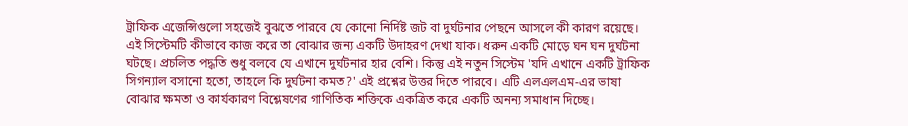ট্রাফিক এজেন্সিগুলো সহজেই বুঝতে পারবে যে কোনো নির্দিষ্ট জট বা দুর্ঘটনার পেছনে আসলে কী কারণ রয়েছে।
এই সিস্টেমটি কীভাবে কাজ করে তা বোঝার জন্য একটি উদাহরণ দেখা যাক। ধরুন একটি মোড়ে ঘন ঘন দুর্ঘটনা ঘটছে। প্রচলিত পদ্ধতি শুধু বলবে যে এখানে দুর্ঘটনার হার বেশি। কিন্তু এই নতুন সিস্টেম 'যদি এখানে একটি ট্রাফিক সিগন্যাল বসানো হতো, তাহলে কি দুর্ঘটনা কমত?' এই প্রশ্নের উত্তর দিতে পারবে। এটি এলএলএম-এর ভাষা বোঝার ক্ষমতা ও কার্যকারণ বিশ্লেষণের গাণিতিক শক্তিকে একত্রিত করে একটি অনন্য সমাধান দিচ্ছে।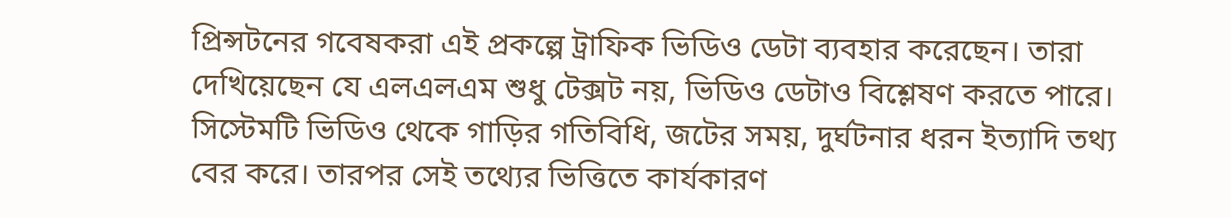প্রিন্সটনের গবেষকরা এই প্রকল্পে ট্রাফিক ভিডিও ডেটা ব্যবহার করেছেন। তারা দেখিয়েছেন যে এলএলএম শুধু টেক্সট নয়, ভিডিও ডেটাও বিশ্লেষণ করতে পারে। সিস্টেমটি ভিডিও থেকে গাড়ির গতিবিধি, জটের সময়, দুর্ঘটনার ধরন ইত্যাদি তথ্য বের করে। তারপর সেই তথ্যের ভিত্তিতে কার্যকারণ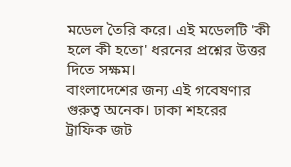মডেল তৈরি করে। এই মডেলটি 'কী হলে কী হতো' ধরনের প্রশ্নের উত্তর দিতে সক্ষম।
বাংলাদেশের জন্য এই গবেষণার গুরুত্ব অনেক। ঢাকা শহরের ট্রাফিক জট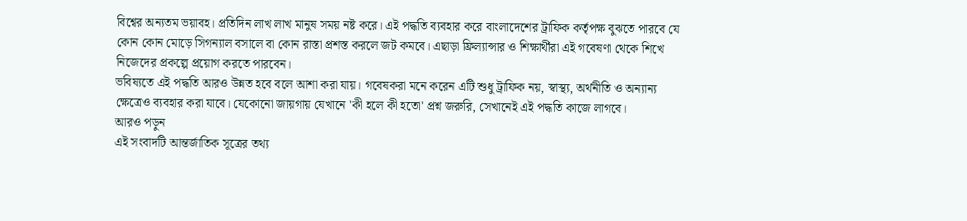বিশ্বের অন্যতম ভয়াবহ। প্রতিদিন লাখ লাখ মানুষ সময় নষ্ট করে। এই পদ্ধতি ব্যবহার করে বাংলাদেশের ট্রাফিক কর্তৃপক্ষ বুঝতে পারবে যে কোন কোন মোড়ে সিগন্যাল বসালে বা কোন রাস্তা প্রশস্ত করলে জট কমবে। এছাড়া ফ্রিল্যান্সার ও শিক্ষার্থীরা এই গবেষণা থেকে শিখে নিজেদের প্রকল্পে প্রয়োগ করতে পারবেন।
ভবিষ্যতে এই পদ্ধতি আরও উন্নত হবে বলে আশা করা যায়। গবেষকরা মনে করেন এটি শুধু ট্রাফিক নয়, স্বাস্থ্য, অর্থনীতি ও অন্যান্য ক্ষেত্রেও ব্যবহার করা যাবে। যেকোনো জায়গায় যেখানে 'কী হলে কী হতো' প্রশ্ন জরুরি, সেখানেই এই পদ্ধতি কাজে লাগবে।
আরও পড়ুন
এই সংবাদটি আন্তর্জাতিক সূত্রের তথ্য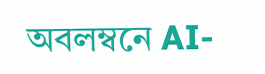অবলম্বনে AI-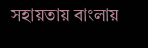সহায়তায় বাংলায়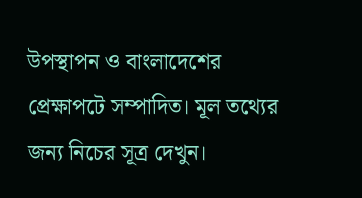উপস্থাপন ও বাংলাদেশের প্রেক্ষাপটে সম্পাদিত। মূল তথ্যের জন্য নিচের সূত্র দেখুন।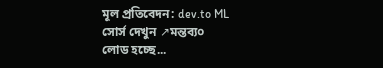মূল প্রতিবেদন: dev.to ML
সোর্স দেখুন ↗মন্তব্য০
লোড হচ্ছে...